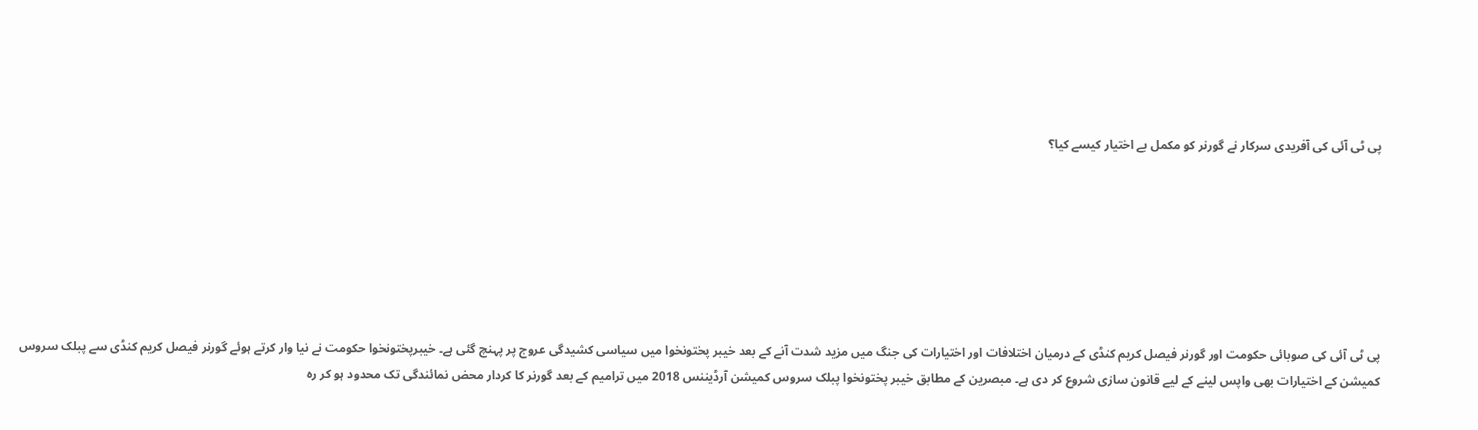پی ٹی آئی کی آفریدی سرکار نے گورنر کو مکمل بے اختیار کیسے کیا؟







پی ٹی آئی کی صوبائی حکومت اور گورنر فیصل کریم کنڈی کے درمیان اختلافات اور اختیارات کی جنگ میں مزید شدت آنے کے بعد خیبر پختونخوا میں سیاسی کشیدگی عروج پر پہنچ گئی ہے۔ خیبرپختونخوا حکومت نے نیا وار کرتے ہوئے گورنر فیصل کریم کنڈی سے پبلک سروس کمیشن کے اختیارات بھی واپس لینے کے لیے قانون سازی شروع کر دی ہے۔ مبصرین کے مطابق خیبر پختونخوا پبلک سروس کمیشن آرڈیننس 2018 میں ترامیم کے بعد گورنر کا کردار محض نمائندگی تک محدود ہو کر رہ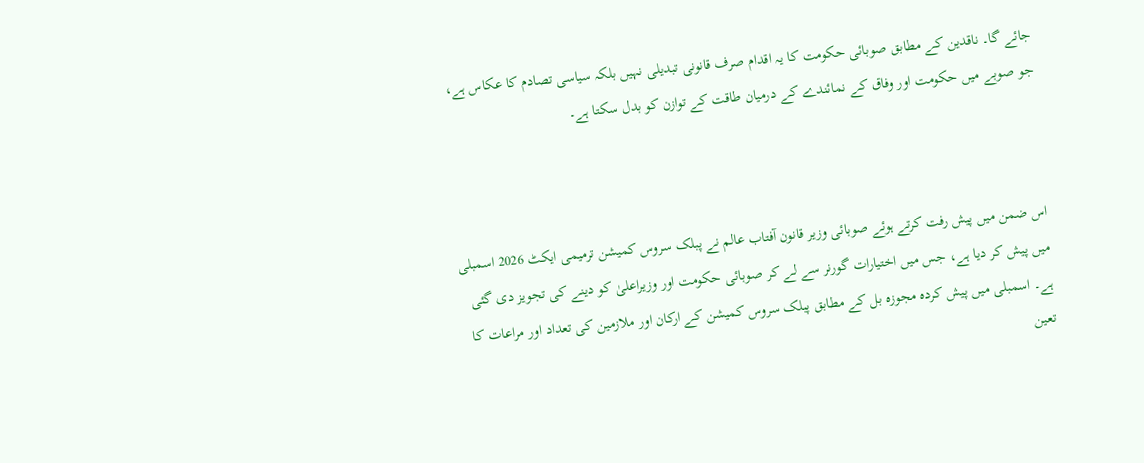جائے گا۔ ناقدین کے مطابق صوبائی حکومت کا یہ اقدام صرف قانونی تبدیلی نہیں بلکہ سیاسی تصادم کا عکاس ہے، جو صوبے میں حکومت اور وفاق کے نمائندے کے درمیان طاقت کے توازن کو بدل سکتا ہے۔



اس ضمن میں پیش رفت کرتے ہوئے صوبائی وزیر قانون آفتاب عالم نے پبلک سروس کمیشن ترمیمی ایکٹ 2026 اسمبلی میں پیش کر دیا ہے، جس میں اختیارات گورنر سے لے کر صوبائی حکومت اور وزیراعلیٰ کو دینے کی تجویز دی گئی ہے۔ اسمبلی میں پیش کردہ مجوزہ بل کے مطابق پبلک سروس کمیشن کے ارکان اور ملازمین کی تعداد اور مراعات کا تعین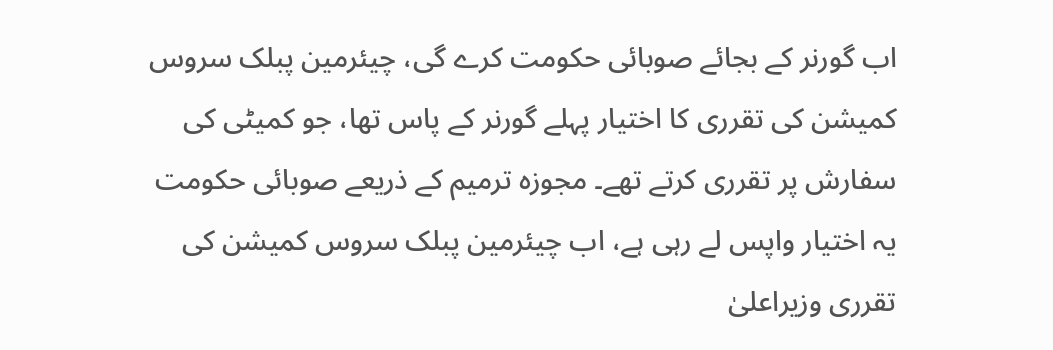اب گورنر کے بجائے صوبائی حکومت کرے گی، چیئرمین پبلک سروس کمیشن کی تقرری کا اختیار پہلے گورنر کے پاس تھا، جو کمیٹی کی سفارش پر تقرری کرتے تھے۔ مجوزہ ترمیم کے ذریعے صوبائی حکومت یہ اختیار واپس لے رہی ہے، اب چیئرمین پبلک سروس کمیشن کی تقرری وزیراعلیٰ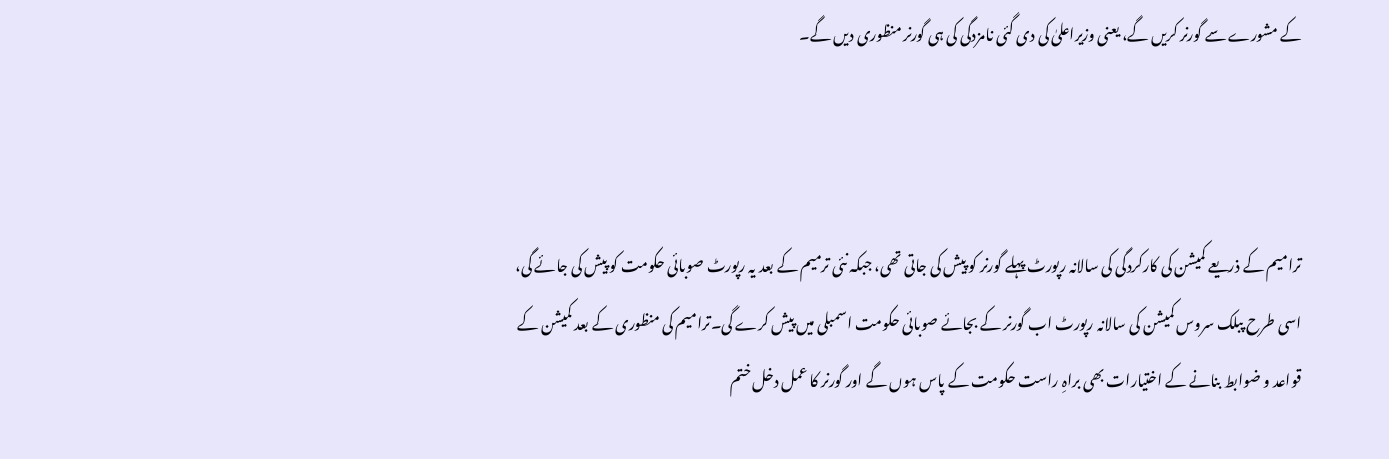کے مشورے سے گورنر کریں گے، یعنی وزیراعلیٰ کی دی گئی نامزدگی کی ہی گورنر منظوری دیں گے۔



ترامیم کے ذریعے کمیشن کی کارکردگی کی سالانہ رپورٹ پہلے گورنر کو پیش کی جاتی تھی، جبکہ نئی ترمیم کے بعد یہ رپورٹ صوبائی حکومت کو پیش کی جائے گی، اسی طرح پبلک سروس کمیشن کی سالانہ رپورٹ اب گورنر کے بجائے صوبائی حکومت اسمبلی میں پیش کرے گی۔ترامیم کی منظوری کے بعد کمیشن کے قواعد و ضوابط بنانے کے اختیارات بھی براہِ راست حکومت کے پاس ہوں گے اور گورنر کا عمل دخل ختم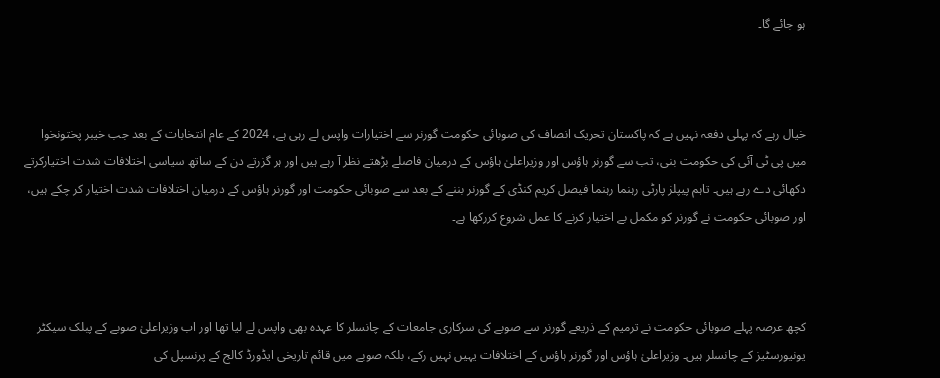ہو جائے گا۔



خیال رہے کہ پہلی دفعہ نہیں ہے کہ پاکستان تحریک انصاف کی صوبائی حکومت گورنر سے اختیارات واپس لے رہی ہے، 2024 کے عام انتخابات کے بعد جب خیبر پختونخوا میں پی ٹی آئی کی حکومت بنی، تب سے گورنر ہاؤس اور وزیراعلیٰ ہاؤس کے درمیان فاصلے بڑھتے نظر آ رہے ہیں اور ہر گزرتے دن کے ساتھ سیاسی اختلافات شدت اختیارکرتے دکھائی دے رہے ہیں۔ تاہم پیپلز پارٹی رہنما رہنما فیصل کریم کنڈی کے گورنر بننے کے بعد سے صوبائی حکومت اور گورنر ہاؤس کے درمیان اختلافات شدت اختیار کر چکے ہیں، اور صوبائی حکومت نے گورنر کو مکمل بے اختیار کرنے کا عمل شروع کررکھا ہے۔



کچھ عرصہ پہلے صوبائی حکومت نے ترمیم کے ذریعے گورنر سے صوبے کی سرکاری جامعات کے چانسلر کا عہدہ بھی واپس لے لیا تھا اور اب وزیراعلیٰ صوبے کے پبلک سیکٹر یونیورسٹیز کے چانسلر ہیں۔ وزیراعلیٰ ہاؤس اور گورنر ہاؤس کے اختلافات یہیں نہیں رکے، بلکہ صوبے میں قائم تاریخی ایڈورڈ کالج کے پرنسپل کی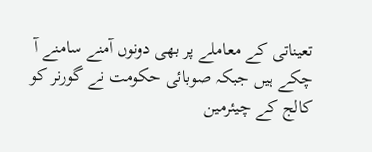تعیناتی کے معاملے پر بھی دونوں آمنے سامنے آ چکے ہیں جبکہ صوبائی حکومت نے گورنر کو کالج کے چیئرمین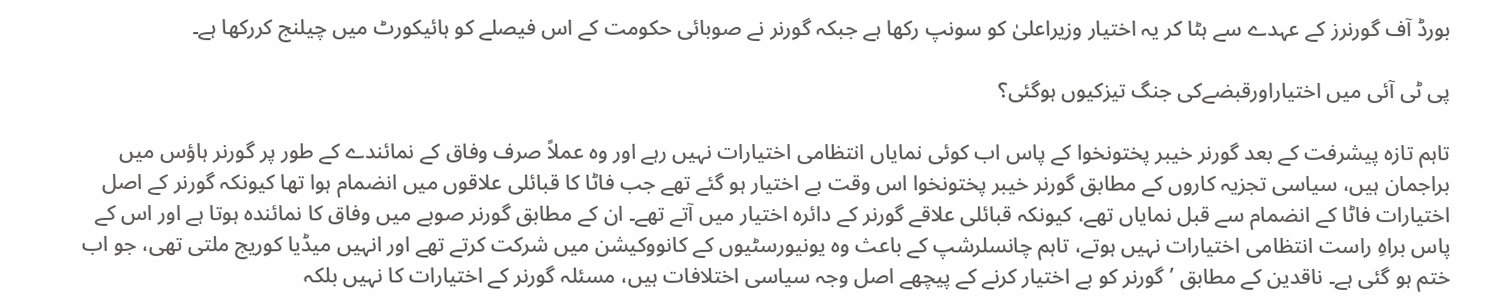بورڈ آف گورنرز کے عہدے سے ہٹا کر یہ اختیار وزیراعلیٰ کو سونپ رکھا ہے جبکہ گورنر نے صوبائی حکومت کے اس فیصلے کو ہائیکورٹ میں چیلنج کررکھا ہے۔

پی ٹی آئی میں اختیاراورقبضےکی جنگ تیزکیوں ہوگئی؟

تاہم تازہ پیشرفت کے بعد گورنر خیبر پختونخوا کے پاس اب کوئی نمایاں انتظامی اختیارات نہیں رہے اور وہ عملاً صرف وفاق کے نمائندے کے طور پر گورنر ہاؤس میں براجمان ہیں، سیاسی تجزیہ کاروں کے مطابق گورنر خیبر پختونخوا اس وقت بے اختیار ہو گئے تھے جب فاٹا کا قبائلی علاقوں میں انضمام ہوا تھا کیونکہ گورنر کے اصل اختیارات فاٹا کے انضمام سے قبل نمایاں تھے، کیونکہ قبائلی علاقے گورنر کے دائرہ اختیار میں آتے تھے۔ ان کے مطابق گورنر صوبے میں وفاق کا نمائندہ ہوتا ہے اور اس کے پاس براہِ راست انتظامی اختیارات نہیں ہوتے، تاہم چانسلرشپ کے باعث وہ یونیورسٹیوں کے کانووکیشن میں شرکت کرتے تھے اور انہیں میڈیا کوریج ملتی تھی، جو اب ختم ہو گئی ہے۔ ناقدین کے مطابق ’گورنر کو بے اختیار کرنے کے پیچھے اصل وجہ سیاسی اختلافات ہیں، مسئلہ گورنر کے اختیارات کا نہیں بلکہ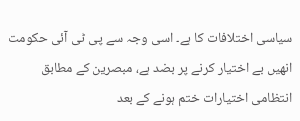سیاسی اختلافات کا ہے۔ اسی وجہ سے پی ٹی آئی حکومت انھیں بے اختیار کرنے پر بضد ہے، مبصرین کے مطابق انتظامی اختیارات ختم ہونے کے بعد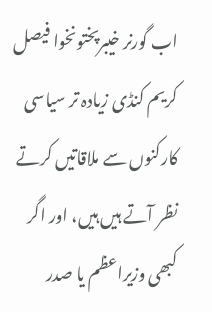اب گورنر خیبرپختونخوا فیصل کریم کنڈی زیادہ تر سیاسی کارکنوں سے ملاقاتیں کرتے نظر آتے ہیں ہیں، اور اگر کبھی وزیراعظم یا صدر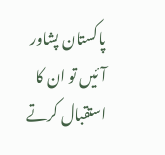پاکستان پشاور آئیں تو ان کا استقبال کرتے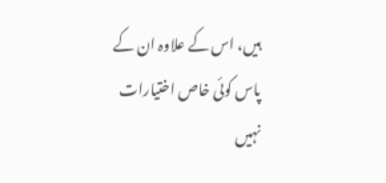ہیں، اس کے علاوہ ان کے پاس کوئی خاص اختیارات نہیں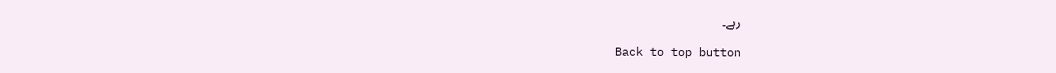رہے۔

Back to top button